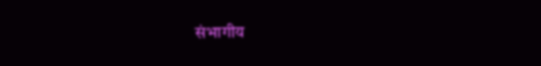संभागीय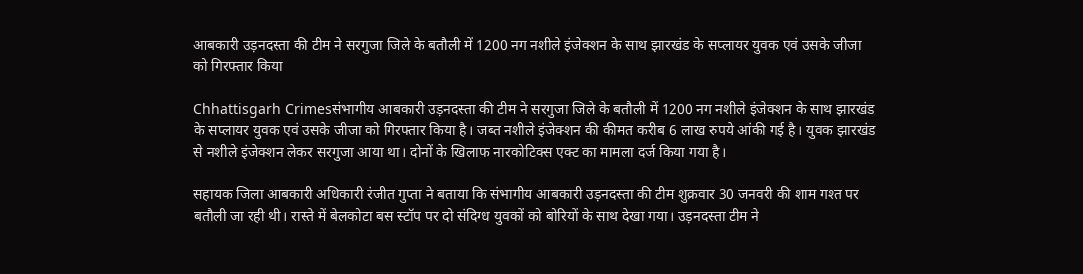आबकारी उड़नदस्ता की टीम ने सरगुजा जिले के बतौली में 1200 नग नशीले इंजेक्शन के साथ झारखंड के सप्लायर युवक एवं उसके जीजा को गिरफ्तार किया

Chhattisgarh Crimesसंभागीय आबकारी उड़नदस्ता की टीम ने सरगुजा जिले के बतौली में 1200 नग नशीले इंजेक्शन के साथ झारखंड के सप्लायर युवक एवं उसके जीजा को गिरफ्तार किया है। जब्त नशीले इंजेक्शन की कीमत करीब 6 लाख रुपये आंकी गई है। युवक झारखंड से नशीले इंजेक्शन लेकर सरगुजा आया था। दोनों के खिलाफ नारकोटिक्स एक्ट का मामला दर्ज किया गया है।

सहायक जिला आबकारी अधिकारी रंजीत गुप्ता ने बताया कि संभागीय आबकारी उड़नदस्ता की टीम शुक्रवार 30 जनवरी की शाम गश्त पर बतौली जा रही थी। रास्ते में बेलकोटा बस स्टॉप पर दो संदिग्ध युवकों को बोरियों के साथ देखा गया। उड़नदस्ता टीम ने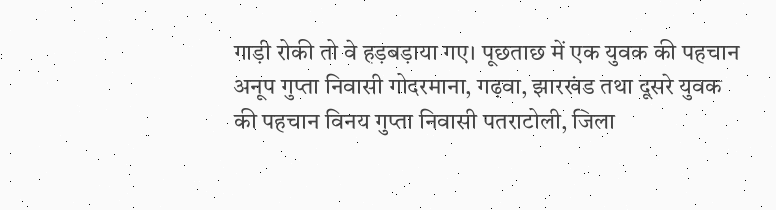गाड़ी रोकी तो वे हड़बड़ाया गए। पूछताछ में एक युवक की पहचान अनूप गुप्ता निवासी गोदरमाना, गढ़वा, झारखंड तथा दूसरे युवक की पहचान विनय गुप्ता निवासी पतराटोली, जिला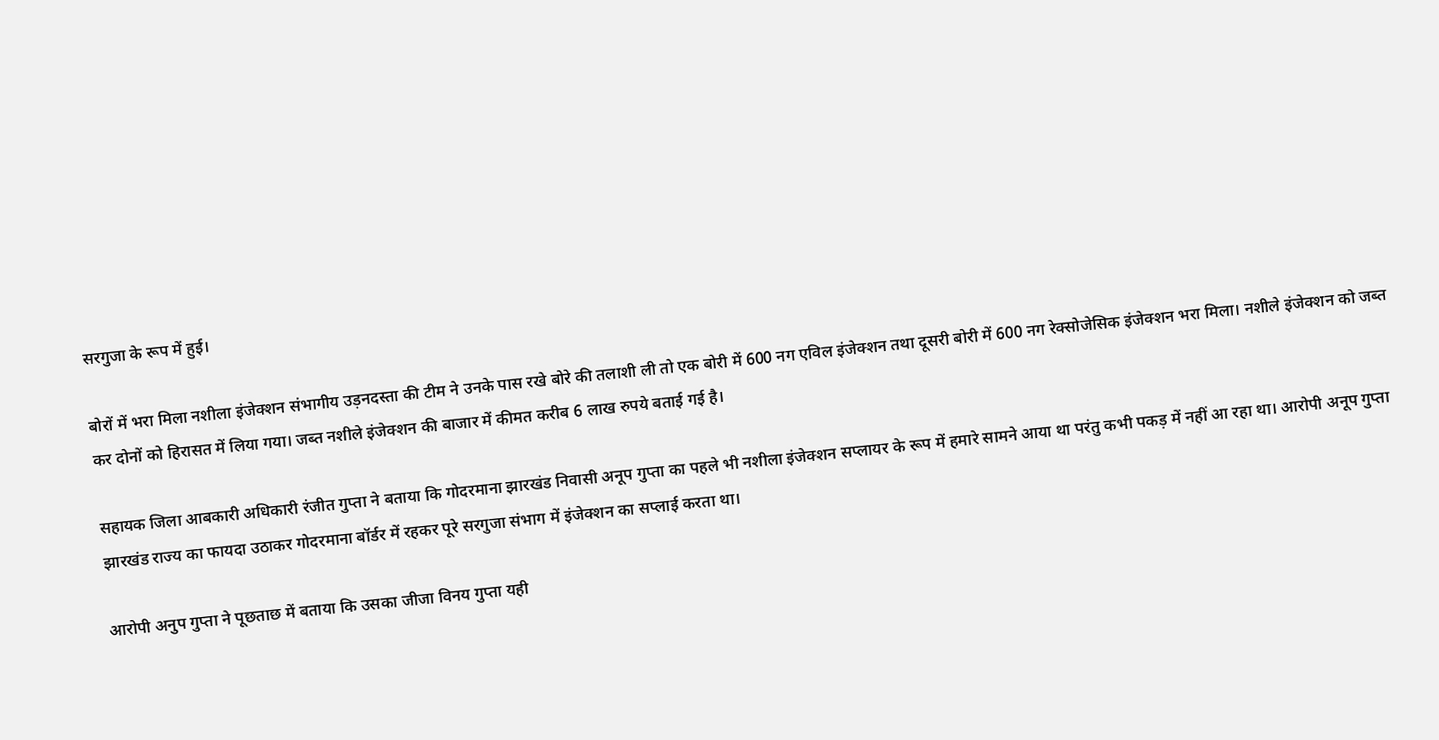सरगुजा के रूप में हुई।

बोरों में भरा मिला नशीला इंजेक्शन संभागीय उड़नदस्ता की टीम ने उनके पास रखे बोरे की तलाशी ली तो एक बोरी में 600 नग एविल इंजेक्शन तथा दूसरी बोरी में 600 नग रेक्सोजेसिक इंजेक्शन भरा मिला। नशीले इंजेक्शन को जब्त कर दोनों को हिरासत में लिया गया। जब्त नशीले इंजेक्शन की बाजार में कीमत करीब 6 लाख रुपये बताई गई है।

सहायक जिला आबकारी अधिकारी रंजीत गुप्ता ने बताया कि गोदरमाना झारखंड निवासी अनूप गुप्ता का पहले भी नशीला इंजेक्शन सप्लायर के रूप में हमारे सामने आया था परंतु कभी पकड़ में नहीं आ रहा था। आरोपी अनूप गुप्ता झारखंड राज्य का फायदा उठाकर गोदरमाना बॉर्डर में रहकर पूरे सरगुजा संभाग में इंजेक्शन का सप्लाई करता था।

आरोपी अनुप गुप्ता ने पूछताछ में बताया कि उसका जीजा विनय गुप्ता यही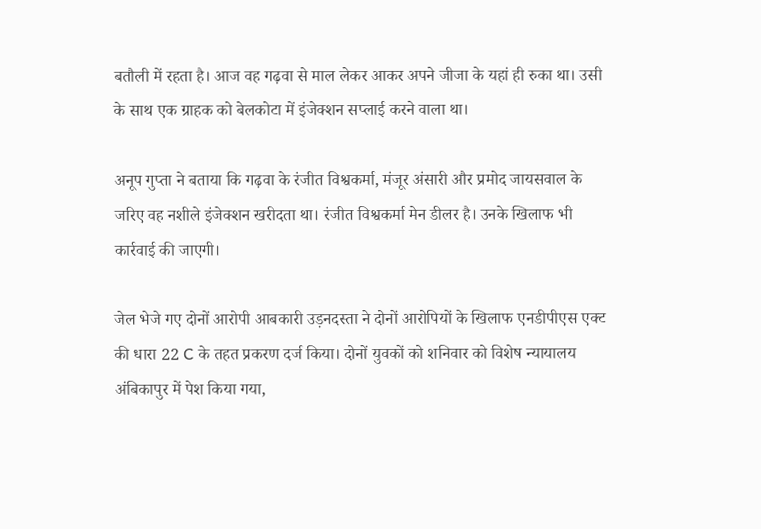बतौली में रहता है। आज वह गढ़वा से माल लेकर आकर अपने जीजा के यहां ही रुका था। उसी के साथ एक ग्राहक को बेलकोटा में इंजेक्शन सप्लाई करने वाला था।

अनूप गुप्ता ने बताया कि गढ़वा के रंजीत विश्वकर्मा, मंजूर अंसारी और प्रमोद जायसवाल के जरिए वह नशीले इंजेक्शन खरीदता था। रंजीत विश्वकर्मा मेन डीलर है। उनके खिलाफ भी कार्रवाई की जाएगी।

जेल भेजे गए दोनों आरोपी आबकारी उड़नदस्ता ने दोनों आरोपियों के खिलाफ एनडीपीएस एक्ट की धारा 22 C के तहत प्रकरण दर्ज किया। दोनों युवकों को शनिवार को विशेष न्यायालय अंबिकापुर में पेश किया गया,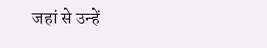जहां से उन्हें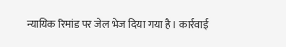न्यायिक रिमांड पर जेल भेज दिया गया है। कार्रवाई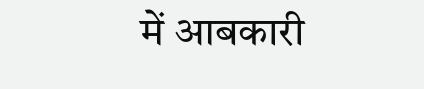में आबकारी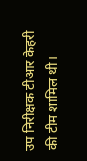उप निरीक्षक टीआर केहरी की टीम शामिल थी।